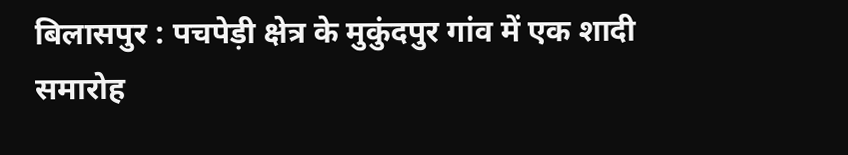बिलासपुर : पचपेड़ी क्षेत्र के मुकुंदपुर गांव में एक शादी समारोह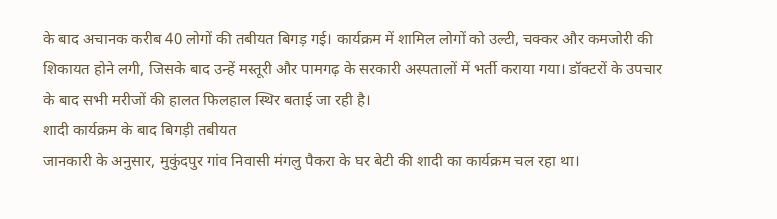के बाद अचानक करीब 40 लोगों की तबीयत बिगड़ गई। कार्यक्रम में शामिल लोगों को उल्टी, चक्कर और कमजोरी की शिकायत होने लगी, जिसके बाद उन्हें मस्तूरी और पामगढ़ के सरकारी अस्पतालों में भर्ती कराया गया। डॉक्टरों के उपचार के बाद सभी मरीजों की हालत फिलहाल स्थिर बताई जा रही है।
शादी कार्यक्रम के बाद बिगड़ी तबीयत
जानकारी के अनुसार, मुकुंदपुर गांव निवासी मंगलु पैकरा के घर बेटी की शादी का कार्यक्रम चल रहा था।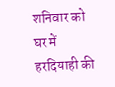शनिवार को घर में हरदियाही की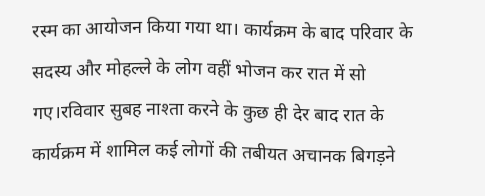रस्म का आयोजन किया गया था। कार्यक्रम के बाद परिवार के सदस्य और मोहल्ले के लोग वहीं भोजन कर रात में सो गए।रविवार सुबह नाश्ता करने के कुछ ही देर बाद रात के कार्यक्रम में शामिल कई लोगों की तबीयत अचानक बिगड़ने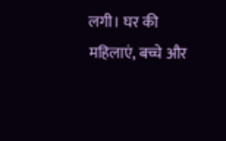लगी। घर की महिलाएं, बच्चे और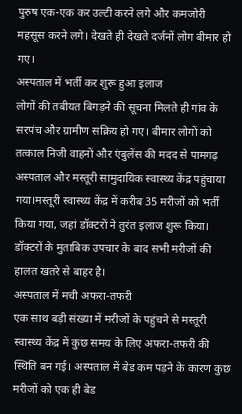पुरुष एक-एक कर उल्टी करने लगे और कमजोरी महसूस करने लगे। देखते ही देखते दर्जनों लोग बीमार हो गए।
अस्पताल में भर्ती कर शुरू हुआ इलाज
लोगों की तबीयत बिगड़ने की सूचना मिलते ही गांव के सरपंच और ग्रामीण सक्रिय हो गए। बीमार लोगों को तत्काल निजी वाहनों और एंबुलेंस की मदद से पामगढ़ अस्पताल और मस्तूरी सामुदायिक स्वास्थ्य केंद्र पहुंचाया गया।मस्तूरी स्वास्थ्य केंद्र में करीब 35 मरीजों को भर्ती किया गया, जहां डॉक्टरों ने तुरंत इलाज शुरू किया। डॉक्टरों के मुताबिक उपचार के बाद सभी मरीजों की हालत खतरे से बाहर है।
अस्पताल में मची अफरा-तफरी
एक साथ बड़ी संख्या में मरीजों के पहुंचने से मस्तूरी स्वास्थ्य केंद्र में कुछ समय के लिए अफरा-तफरी की स्थिति बन गई। अस्पताल में बेड कम पड़ने के कारण कुछ मरीजों को एक ही बेड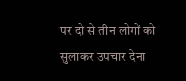पर दो से तीन लोगों को सुलाकर उपचार देना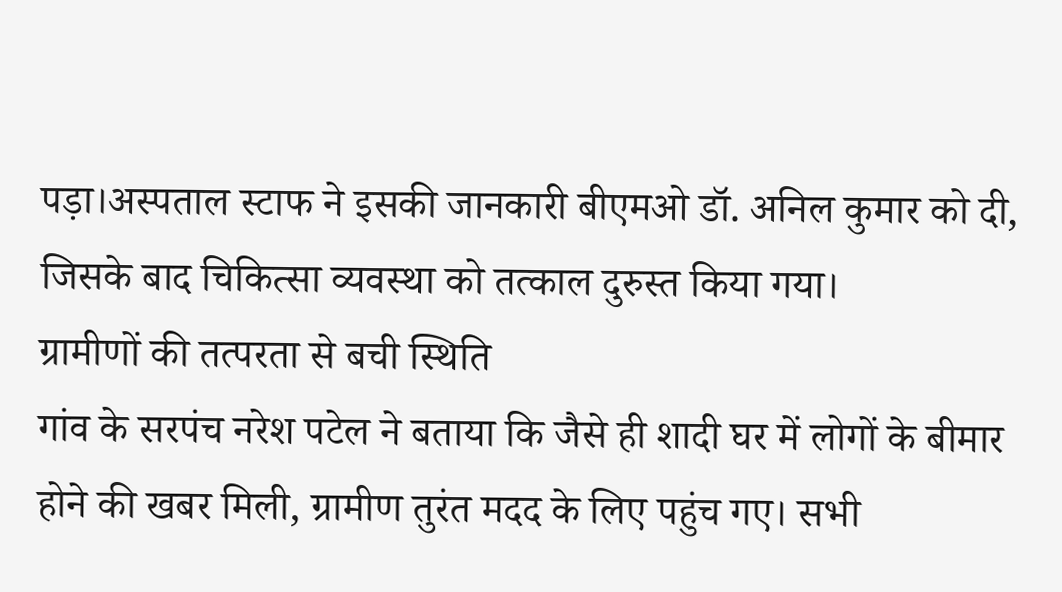पड़ा।अस्पताल स्टाफ ने इसकी जानकारी बीएमओ डॉ. अनिल कुमार को दी, जिसके बाद चिकित्सा व्यवस्था को तत्काल दुरुस्त किया गया।
ग्रामीणों की तत्परता से बची स्थिति
गांव के सरपंच नरेश पटेल ने बताया कि जैसे ही शादी घर में लोगों के बीमार होने की खबर मिली, ग्रामीण तुरंत मदद के लिए पहुंच गए। सभी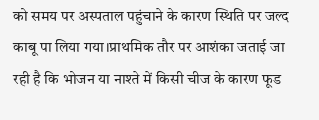को समय पर अस्पताल पहुंचाने के कारण स्थिति पर जल्द काबू पा लिया गया।प्राथमिक तौर पर आशंका जताई जा रही है कि भोजन या नाश्ते में किसी चीज के कारण फूड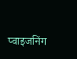प्वाइजनिंग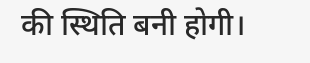की स्थिति बनी होगी।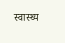स्वास्थ्य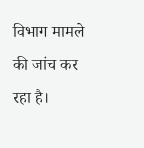विभाग मामले की जांच कर रहा है।